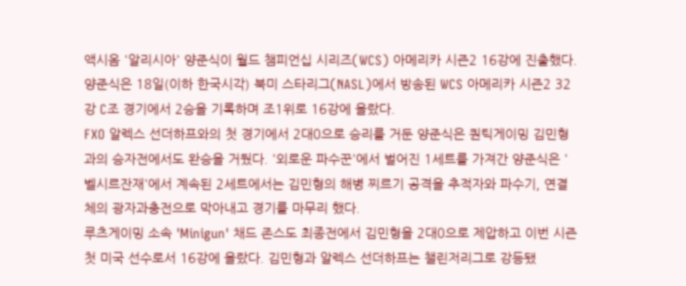액시옴 '알리시아' 양준식이 월드 챔피언십 시리즈(WCS) 아메리카 시즌2 16강에 진출했다.
양준식은 18일(이하 한국시각) 북미 스타리그(NASL)에서 방송된 WCS 아메리카 시즌2 32강 C조 경기에서 2승을 기록하며 조1위로 16강에 올랐다.
FXO 알렉스 선더하프와의 첫 경기에서 2대0으로 승리를 거둔 양준식은 퀀틱게이밍 김민형과의 승자전에서도 완승을 거뒀다. '외로운 파수꾼'에서 벌어진 1세트를 가져간 양준식은 '벨시르잔재'에서 계속된 2세트에서는 김민형의 해병 찌르기 공격을 추적자와 파수기, 연결체의 광자과충전으로 막아내고 경기를 마무리 했다.
루츠게이밍 소속 'Minigun' 채드 존스도 최종전에서 김민형을 2대0으로 제압하고 이번 시즌 첫 미국 선수로서 16강에 올랐다. 김민형과 알렉스 선더하프는 챌린저리그로 강등됐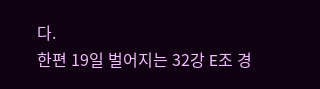다.
한편 19일 벌어지는 32강 E조 경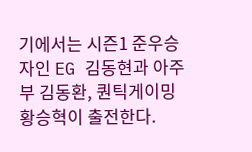기에서는 시즌1 준우승자인 EG 김동현과 아주부 김동환, 퀀틱게이밍 황승혁이 출전한다.